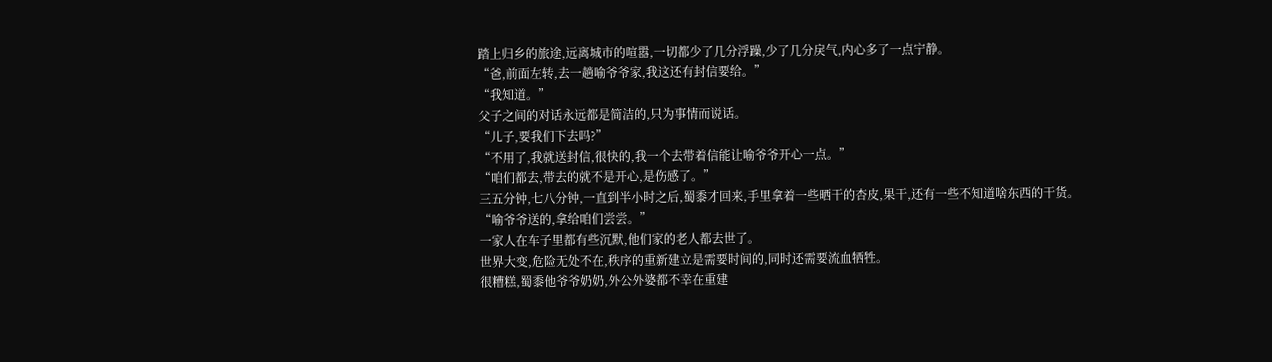踏上归乡的旅途,远离城市的喧嚣,一切都少了几分浮躁,少了几分戾气,内心多了一点宁静。
“爸,前面左转,去一趟喻爷爷家,我这还有封信要给。”
“我知道。”
父子之间的对话永远都是简洁的,只为事情而说话。
“儿子,要我们下去吗?”
“不用了,我就送封信,很快的,我一个去带着信能让喻爷爷开心一点。”
“咱们都去,带去的就不是开心,是伤感了。”
三五分钟,七八分钟,一直到半小时之后,蜀黍才回来,手里拿着一些晒干的杏皮,果干,还有一些不知道啥东西的干货。
“喻爷爷送的,拿给咱们尝尝。”
一家人在车子里都有些沉默,他们家的老人都去世了。
世界大变,危险无处不在,秩序的重新建立是需要时间的,同时还需要流血牺牲。
很糟糕,蜀黍他爷爷奶奶,外公外婆都不幸在重建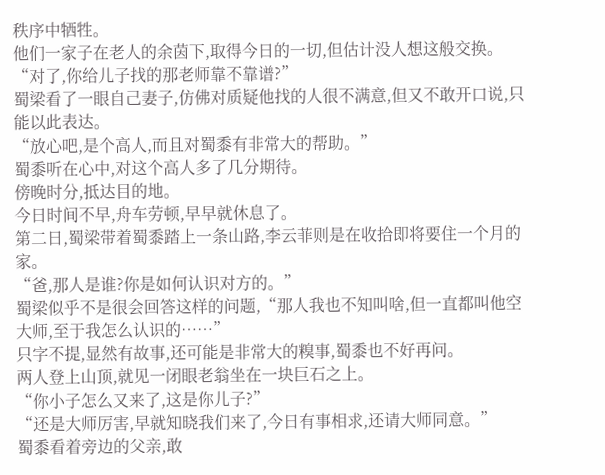秩序中牺牲。
他们一家子在老人的余茵下,取得今日的一切,但估计没人想这般交换。
“对了,你给儿子找的那老师靠不靠谱?”
蜀梁看了一眼自己妻子,仿佛对质疑他找的人很不满意,但又不敢开口说,只能以此表达。
“放心吧,是个高人,而且对蜀黍有非常大的帮助。”
蜀黍听在心中,对这个高人多了几分期待。
傍晚时分,抵达目的地。
今日时间不早,舟车劳顿,早早就休息了。
第二日,蜀梁带着蜀黍踏上一条山路,李云菲则是在收拾即将要住一个月的家。
“爸,那人是谁?你是如何认识对方的。”
蜀梁似乎不是很会回答这样的问题,“那人我也不知叫啥,但一直都叫他空大师,至于我怎么认识的……”
只字不提,显然有故事,还可能是非常大的糗事,蜀黍也不好再问。
两人登上山顶,就见一闭眼老翁坐在一块巨石之上。
“你小子怎么又来了,这是你儿子?”
“还是大师厉害,早就知晓我们来了,今日有事相求,还请大师同意。”
蜀黍看着旁边的父亲,敢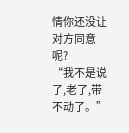情你还没让对方同意呢?
“我不是说了,老了,带不动了。”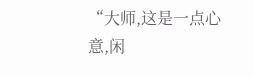“大师,这是一点心意,闲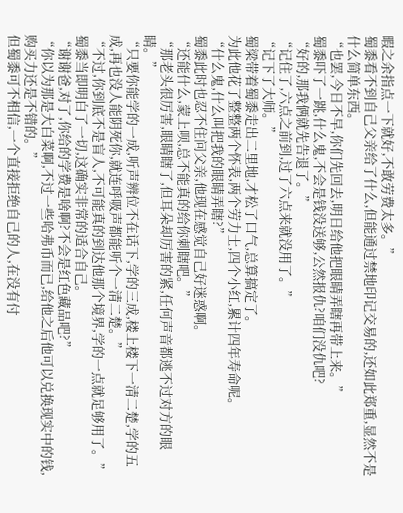暇之余指点一下就好,不敢劳费太多。”
蜀黍看不到自己父亲给了什么,但能通过禁地印记交易的,还如此郑重,显然不是什么简单东西。
“也罢,今日不早,你们先回去,明日给他把眼睛弄瞎再带上来。”
蜀黍吓了一跳,什么鬼,不会是钱没送够,公然报仇?咱们没仇吧?
“好的,那我俩就先告退了。”
“记住了,六点之前到,过了六点来就没用了。”
“记下了大师。”
蜀梁带着蜀黍走出二里地,才松了口气,总算搞定了。
为此他花了整整两个怀表,两个劳力士,四个小红,累计四年寿命呢。
“什么鬼,什么叫把我的眼睛弄瞎?”
蜀黍此时也忍不住问父亲,他现在感觉自己好迷惑啊。
“还能什么,蒙上呗,总不能真的给你刺瞎吧。”
“那老头很厉害,眼睛瞎了,但耳朵却厉害的紧,任何声音都逃不过对方的眼睛。”
“只要你能学的一成,听声辨位不在话下,学的三成,楼上楼下一清二楚,学的五成,再也没人能阴死你,就连呼吸声都能听个一清二楚。”
“不过,你到底不是盲人,不可能真的到达他那个境界,学的一点就足够用了。”
蜀黍当即明白了一切,这确实非常的适合自己。
“谢谢爸,对了,你给的学费是啥啊?不会是红色藏品吧?”
“你以为那是大白菜啊,不过一些哈弗币而已,给他之后他可以兑换现实中的钱,购买力还是不错的。”
但蜀黍可不相信,一个直接拒绝自己的人,在没有付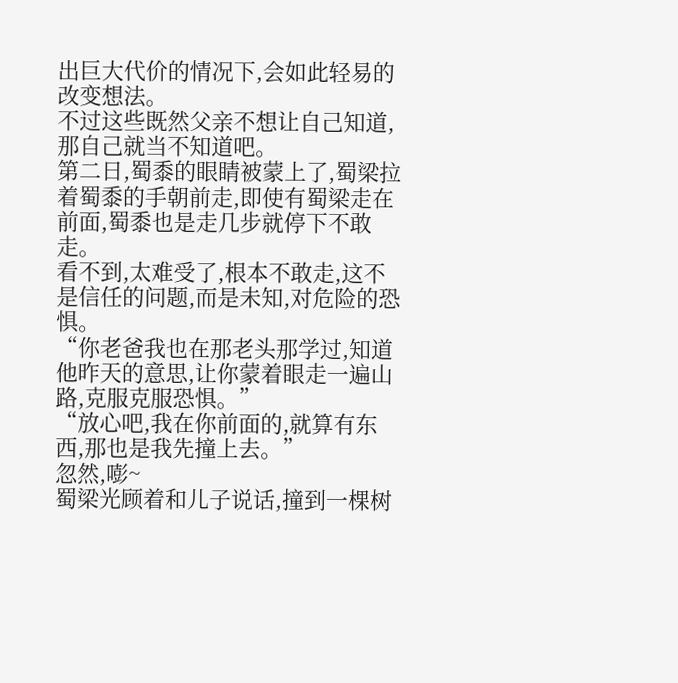出巨大代价的情况下,会如此轻易的改变想法。
不过这些既然父亲不想让自己知道,那自己就当不知道吧。
第二日,蜀黍的眼睛被蒙上了,蜀梁拉着蜀黍的手朝前走,即使有蜀梁走在前面,蜀黍也是走几步就停下不敢走。
看不到,太难受了,根本不敢走,这不是信任的问题,而是未知,对危险的恐惧。
“你老爸我也在那老头那学过,知道他昨天的意思,让你蒙着眼走一遍山路,克服克服恐惧。”
“放心吧,我在你前面的,就算有东西,那也是我先撞上去。”
忽然,嘭~
蜀梁光顾着和儿子说话,撞到一棵树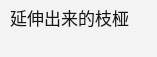延伸出来的枝桠